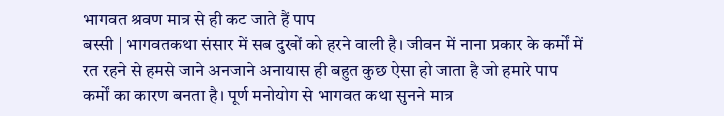भागवत श्रवण मात्र से ही कट जाते हैं पाप
बस्सी | भागवतकथा संसार में सब दुखों को हरने वाली है। जीवन में नाना प्रकार के कर्मों में रत रहने से हमसे जाने अनजाने अनायास ही बहुत कुछ ऐसा हो जाता है जो हमारे पाप कर्मों का कारण बनता है। पूर्ण मनोयोग से भागवत कथा सुनने मात्र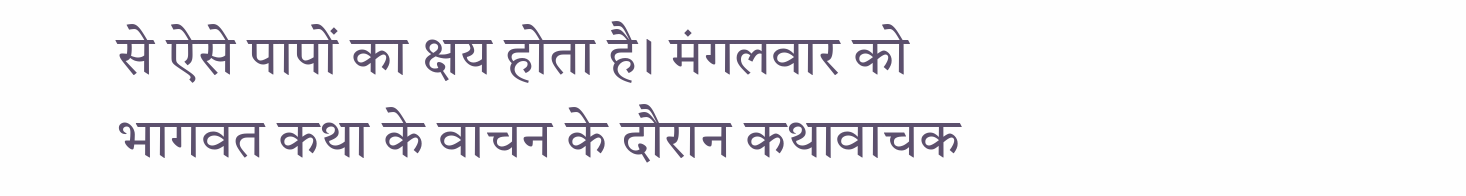से ऐसे पापों का क्षय होता है। मंगलवार को भागवत कथा के वाचन के दौरान कथावाचक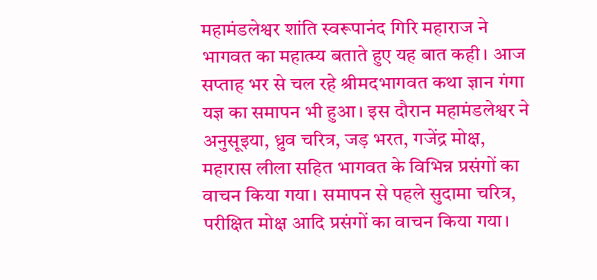महामंडलेश्वर शांति स्वरूपानंद गिरि महाराज ने भागवत का महात्म्य बताते हुए यह बात कही। आज सप्ताह भर से चल रहे श्रीमदभागवत कथा ज्ञान गंगा यज्ञ का समापन भी हुआ। इस दौरान महामंडलेश्वर ने अनुसूइया, ध्रुव चरित्र, जड़ भरत, गजेंद्र मोक्ष, महारास लीला सहित भागवत के विभिन्न प्रसंगों का वाचन किया गया। समापन से पहले सुदामा चरित्र, परीक्षित मोक्ष आदि प्रसंगों का वाचन किया गया।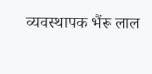व्यवस्थापक भैंरू लाल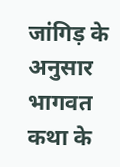जांगिड़ के अनुसार भागवत कथा के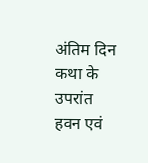अंतिम दिन कथा के उपरांत हवन एवं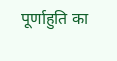पूर्णाहुति का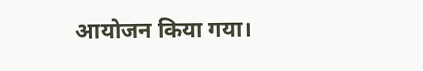आयोजन किया गया।